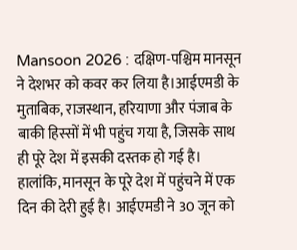Mansoon 2026 : दक्षिण-पश्चिम मानसून ने देशभर को कवर कर लिया है।आईएमडी के मुताबिक, राजस्थान, हरियाणा और पंजाब के बाकी हिस्सों में भी पहुंच गया है, जिसके साथ ही पूरे देश में इसकी दस्तक हो गई है। हालांकि, मानसून के पूरे देश में पहुंचने में एक दिन की देरी हुई है। आईएमडी ने 30 जून को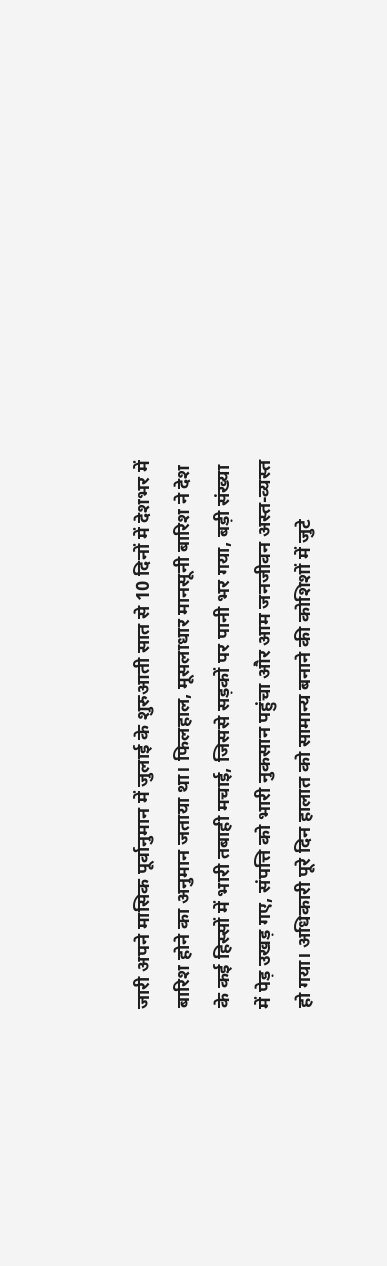जारी अपने मासिक पूर्वानुमान में जुलाई के शुरुआती सात से 10 दिनों में देशभर में बारिश होने का अनुमान जताया था। फिलहाल, मूसलाधार मानसूनी बारिश ने देश के कई हिस्सों में भारी तबाही मचाई, जिससे सड़कों पर पानी भर गया, बड़ी संख्या में पेड़ उखड़ गए, संपत्ति को भारी नुकसान पहुंचा और आम जनजीवन अस्त-व्यस्त हो गया। अधिकारी पूरे दिन हालात को सामान्य बनाने की कोशिशों में जुटे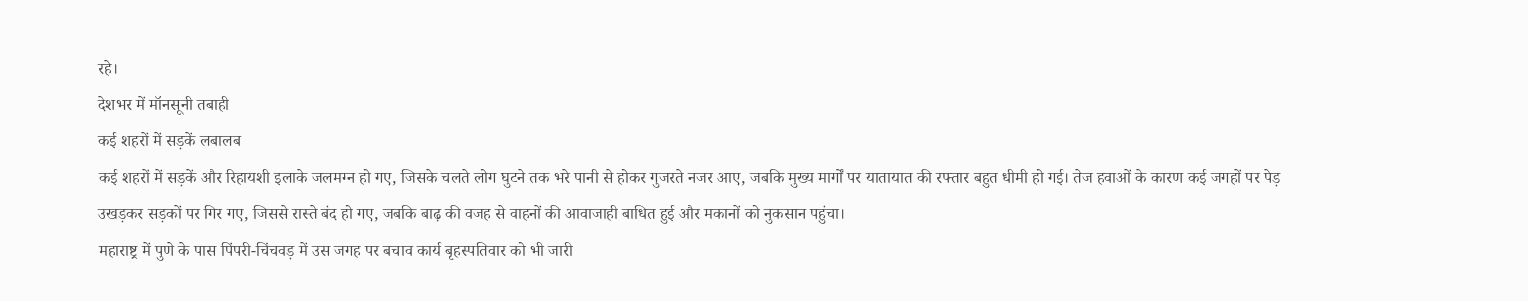रहे।
देशभर में मॉनसूनी तबाही
कई शहरों में सड़कें लबालब
कई शहरों में सड़कें और रिहायशी इलाके जलमग्न हो गए, जिसके चलते लोग घुटने तक भरे पानी से होकर गुजरते नजर आए, जबकि मुख्य मार्गों पर यातायात की रफ्तार बहुत धीमी हो गई। तेज हवाओं के कारण कई जगहों पर पेड़ उखड़कर सड़कों पर गिर गए, जिससे रास्ते बंद हो गए, जबकि बाढ़ की वजह से वाहनों की आवाजाही बाधित हुई और मकानों को नुकसान पहुंचा।
महाराष्ट्र में पुणे के पास पिंपरी-चिंचवड़ में उस जगह पर बचाव कार्य बृहस्पतिवार को भी जारी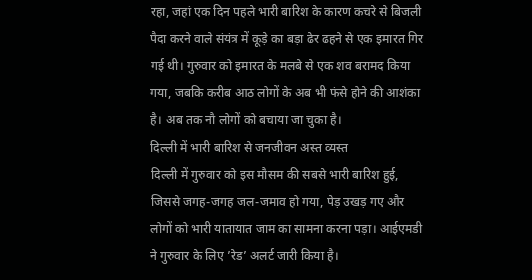रहा, जहां एक दिन पहले भारी बारिश के कारण कचरे से बिजली पैदा करने वाले संयंत्र में कूड़े का बड़ा ढेर ढहने से एक इमारत गिर गई थी। गुरुवार को इमारत के मलबे से एक शव बरामद किया गया, जबकि करीब आठ लोगों के अब भी फंसे होने की आशंका है। अब तक नौ लोगों को बचाया जा चुका है।
दिल्ली में भारी बारिश से जनजीवन अस्त व्यस्त
दिल्ली में गुरुवार को इस मौसम की सबसे भारी बारिश हुई, जिससे जगह-जगह जल-जमाव हो गया, पेड़ उखड़ गए और लोगों को भारी यातायात जाम का सामना करना पड़ा। आईएमडी ने गुरुवार के लिए ’रेड’ अलर्ट जारी किया है।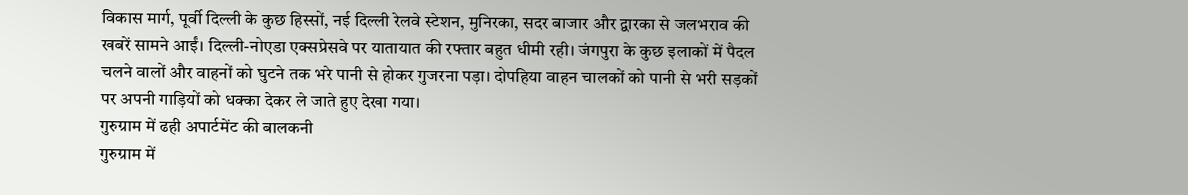विकास मार्ग, पूर्वी दिल्ली के कुछ हिस्सों, नई दिल्ली रेलवे स्टेशन, मुनिरका, सदर बाजार और द्वारका से जलभराव की खबरें सामने आईं। दिल्ली-नोएडा एक्सप्रेसवे पर यातायात की रफ्तार बहुत धीमी रही। जंगपुरा के कुछ इलाकों में पैदल चलने वालों और वाहनों को घुटने तक भरे पानी से होकर गुजरना पड़ा। दोपहिया वाहन चालकों को पानी से भरी सड़कों पर अपनी गाड़ियों को धक्का देकर ले जाते हुए देखा गया।
गुरुग्राम में ढही अपार्टमेंट की बालकनी
गुरुग्राम में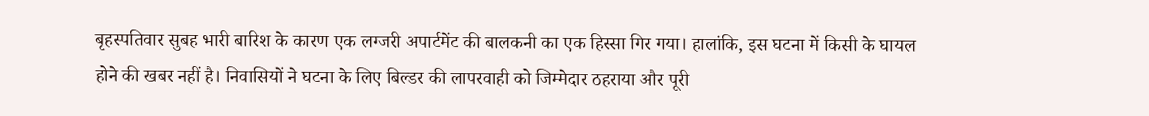बृहस्पतिवार सुबह भारी बारिश के कारण एक लग्जरी अपार्टमेंट की बालकनी का एक हिस्सा गिर गया। हालांकि, इस घटना में किसी के घायल होने की खबर नहीं है। निवासियों ने घटना के लिए बिल्डर की लापरवाही को जिम्मेदार ठहराया और पूरी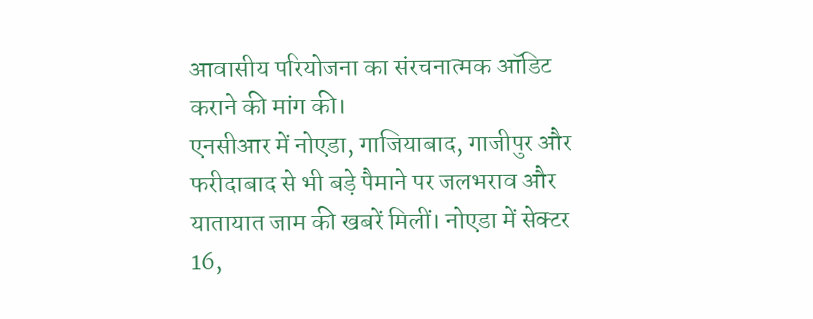आवासीय परियोजना का संरचनात्मक ऑडिट कराने की मांग की।
एनसीआर में नोएडा, गाजियाबाद, गाजीपुर और फरीदाबाद से भी बड़े पैमाने पर जलभराव और यातायात जाम की खबरें मिलीं। नोएडा में सेक्टर 16,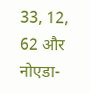33, 12, 62 और नोएडा-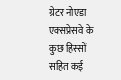ग्रेटर नोएडा एक्सप्रेसवे के कुछ हिस्सों सहित कई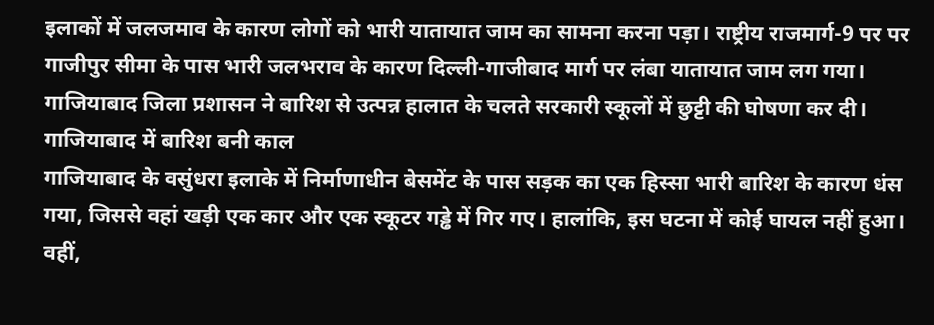इलाकों में जलजमाव के कारण लोगों को भारी यातायात जाम का सामना करना पड़ा। राष्ट्रीय राजमार्ग-9 पर पर गाजीपुर सीमा के पास भारी जलभराव के कारण दिल्ली-गाजीबाद मार्ग पर लंबा यातायात जाम लग गया। गाजियाबाद जिला प्रशासन ने बारिश से उत्पन्न हालात के चलते सरकारी स्कूलों में छुट्टी की घोषणा कर दी।
गाजियाबाद में बारिश बनी काल
गाजियाबाद के वसुंधरा इलाके में निर्माणाधीन बेसमेंट के पास सड़क का एक हिस्सा भारी बारिश के कारण धंस गया, जिससे वहां खड़ी एक कार और एक स्कूटर गड्ढे में गिर गए। हालांकि, इस घटना में कोई घायल नहीं हुआ। वहीं,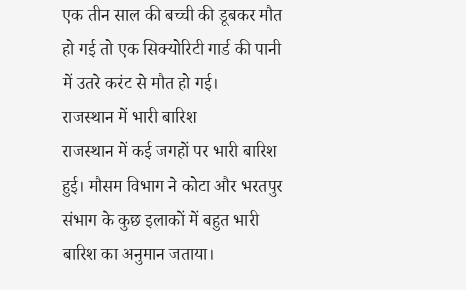एक तीन साल की बच्ची की डूबकर मौत हो गई तो एक सिक्योरिटी गार्ड की पानी में उतरे करंट से मौत हो गई।
राजस्थान में भारी बारिश
राजस्थान में कई जगहों पर भारी बारिश हुई। मौसम विभाग ने कोटा और भरतपुर संभाग के कुछ इलाकों में बहुत भारी बारिश का अनुमान जताया।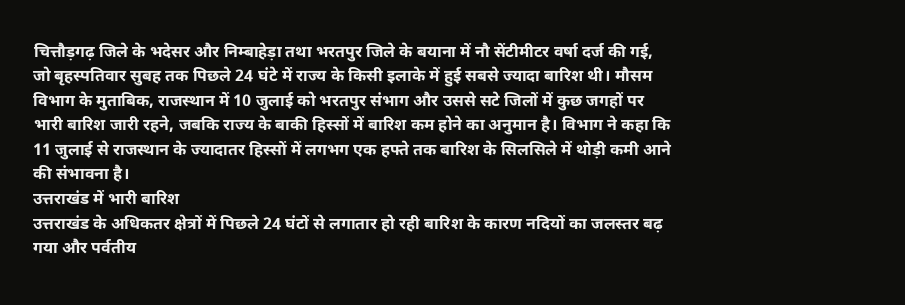चित्तौड़गढ़ जिले के भदेसर और निम्बाहेड़ा तथा भरतपुर जिले के बयाना में नौ सेंटीमीटर वर्षा दर्ज की गई, जो बृहस्पतिवार सुबह तक पिछले 24 घंटे में राज्य के किसी इलाके में हुई सबसे ज्यादा बारिश थी। मौसम विभाग के मुताबिक, राजस्थान में 10 जुलाई को भरतपुर संभाग और उससे सटे जिलों में कुछ जगहों पर भारी बारिश जारी रहने, जबकि राज्य के बाकी हिस्सों में बारिश कम होने का अनुमान है। विभाग ने कहा कि 11 जुलाई से राजस्थान के ज्यादातर हिस्सों में लगभग एक हफ्ते तक बारिश के सिलसिले में थोड़ी कमी आने की संभावना है।
उत्तराखंड में भारी बारिश
उत्तराखंड के अधिकतर क्षेत्रों में पिछले 24 घंटों से लगातार हो रही बारिश के कारण नदियों का जलस्तर बढ़ गया और पर्वतीय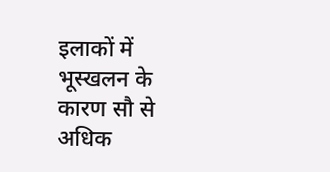इलाकों में भूस्खलन के कारण सौ से अधिक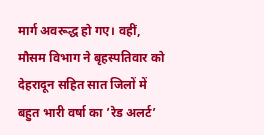मार्ग अवरूद्ध हो गए। वहीं, मौसम विभाग ने बृहस्पतिवार को देहरादून सहित सात जिलों में बहुत भारी वर्षा का ’रेड अलर्ट’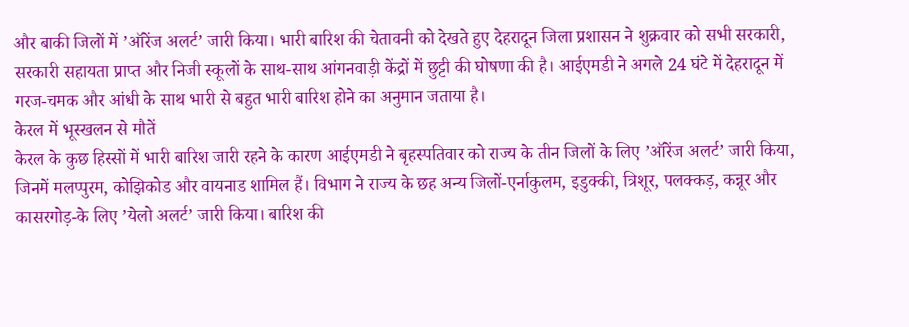और बाकी जिलों में ’ऑरेंज अलर्ट’ जारी किया। भारी बारिश की चेतावनी को देखते हुए देहरादून जिला प्रशासन ने शुक्रवार को सभी सरकारी, सरकारी सहायता प्राप्त और निजी स्कूलों के साथ-साथ आंगनवाड़ी केंद्रों में छुट्टी की घोषणा की है। आईएमडी ने अगले 24 घंटे में देहरादून में गरज-चमक और आंधी के साथ भारी से बहुत भारी बारिश होने का अनुमान जताया है।
केरल में भूस्खलन से मौतें
केरल के कुछ हिस्सों में भारी बारिश जारी रहने के कारण आईएमडी ने बृहस्पतिवार को राज्य के तीन जिलों के लिए ’ऑरेंज अलर्ट’ जारी किया, जिनमें मलप्पुरम, कोझिकोड और वायनाड शामिल हैं। विभाग ने राज्य के छह अन्य जिलों-एर्नाकुलम, इडुक्की, त्रिशूर, पलक्कड़, कन्नूर और कासरगोड़-के लिए ’येलो अलर्ट’ जारी किया। बारिश की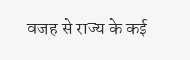वजह से राज्य के कई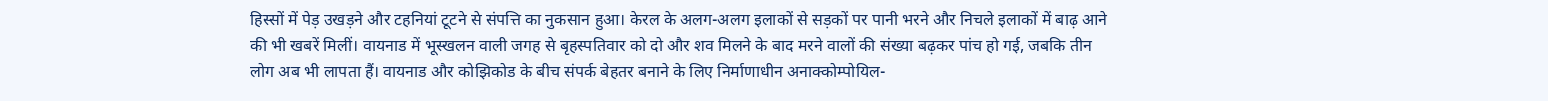हिस्सों में पेड़ उखड़ने और टहनियां टूटने से संपत्ति का नुकसान हुआ। केरल के अलग-अलग इलाकों से सड़कों पर पानी भरने और निचले इलाकों में बाढ़ आने की भी खबरें मिलीं। वायनाड में भूस्खलन वाली जगह से बृहस्पतिवार को दो और शव मिलने के बाद मरने वालों की संख्या बढ़कर पांच हो गई, जबकि तीन लोग अब भी लापता हैं। वायनाड और कोझिकोड के बीच संपर्क बेहतर बनाने के लिए निर्माणाधीन अनाक्कोम्पोयिल-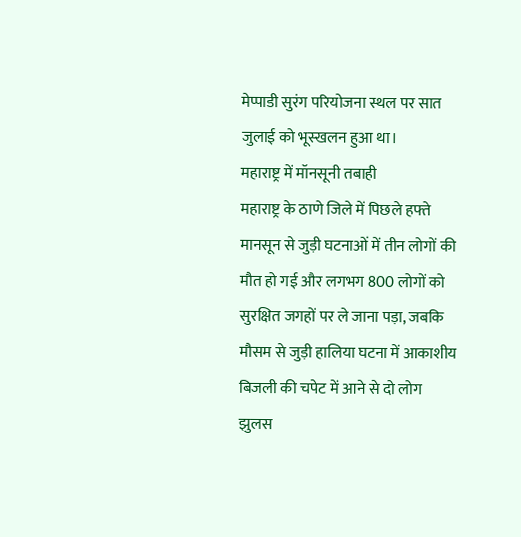मेप्पाडी सुरंग परियोजना स्थल पर सात जुलाई को भूस्खलन हुआ था।
महाराष्ट्र में मॉनसूनी तबाही
महाराष्ट्र के ठाणे जिले में पिछले हफ्ते मानसून से जुड़ी घटनाओं में तीन लोगों की मौत हो गई और लगभग 800 लोगों को सुरक्षित जगहों पर ले जाना पड़ा, जबकि मौसम से जुड़ी हालिया घटना में आकाशीय बिजली की चपेट में आने से दो लोग झुलस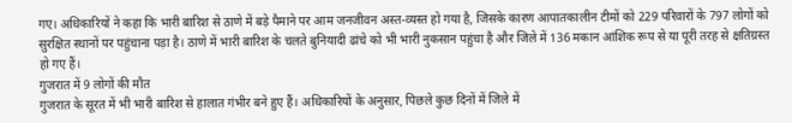गए। अधिकारियों ने कहा कि भारी बारिश से ठाणे में बड़े पैमाने पर आम जनजीवन अस्त-व्यस्त हो गया है, जिसके कारण आपातकालीन टीमों को 229 परिवारों के 797 लोगों को सुरक्षित स्थानों पर पहुंचाना पड़ा है। ठाणे में भारी बारिश के चलते बुनियादी ढांचे को भी भारी नुकसान पहुंचा है और जिले में 136 मकान आंशिक रूप से या पूरी तरह से क्षतिग्रस्त हो गए हैं।
गुजरात में 9 लोगों की मौत
गुजरात के सूरत में भी भारी बारिश से हालात गंभीर बने हुए हैं। अधिकारियों के अनुसार, पिछले कुछ दिनों में जिले में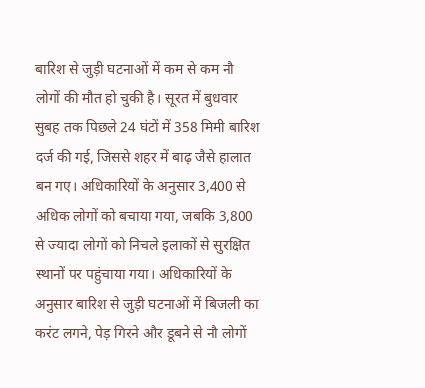बारिश से जुड़ी घटनाओं में कम से कम नौ लोगों की मौत हो चुकी है। सूरत में बुधवार सुबह तक पिछले 24 घंटों में 358 मिमी बारिश दर्ज की गई, जिससे शहर में बाढ़ जैसे हालात बन गए। अधिकारियों के अनुसार 3,400 से अधिक लोगों को बचाया गया, जबकि 3,800 से ज्यादा लोगों को निचले इलाकों से सुरक्षित स्थानों पर पहुंचाया गया। अधिकारियों के अनुसार बारिश से जुड़ी घटनाओं में बिजली का करंट लगने, पेड़ गिरने और डूबने से नौ लोगों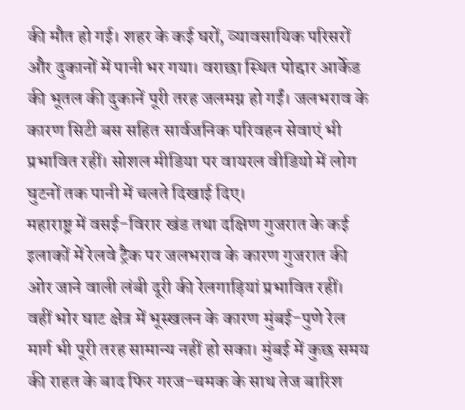की मौत हो गई। शहर के कई घरों, व्यावसायिक परिसरों और दुकानों में पानी भर गया। वराछा स्थित पोद्दार आर्केड की भूतल की दुकानें पूरी तरह जलमग्न हो गईं। जलभराव के कारण सिटी बस सहित सार्वजनिक परिवहन सेवाएं भी प्रभावित रहीं। सोशल मीडिया पर वायरल वीडियो में लोग घुटनों तक पानी में चलते दिखाई दिए।
महाराष्ट्र में वसई-विरार खंड तथा दक्षिण गुजरात के कई इलाकों में रेलवे ट्रैक पर जलभराव के कारण गुजरात की ओर जाने वाली लंबी दूरी की रेलगाड़ियां प्रभावित रहीं। वहीं भोर घाट क्षेत्र में भूस्खलन के कारण मुंबई-पुणे रेल मार्ग भी पूरी तरह सामान्य नहीं हो सका। मुंबई में कुछ समय की राहत के बाद फिर गरज-चमक के साथ तेज बारिश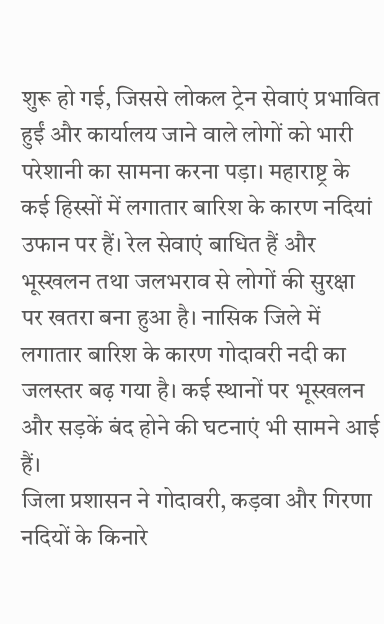शुरू हो गई, जिससे लोकल ट्रेन सेवाएं प्रभावित हुईं और कार्यालय जाने वाले लोगों को भारी परेशानी का सामना करना पड़ा। महाराष्ट्र के कई हिस्सों में लगातार बारिश के कारण नदियां उफान पर हैं। रेल सेवाएं बाधित हैं और भूस्खलन तथा जलभराव से लोगों की सुरक्षा पर खतरा बना हुआ है। नासिक जिले में लगातार बारिश के कारण गोदावरी नदी का जलस्तर बढ़ गया है। कई स्थानों पर भूस्खलन और सड़कें बंद होने की घटनाएं भी सामने आई हैं।
जिला प्रशासन ने गोदावरी, कड़वा और गिरणा नदियों के किनारे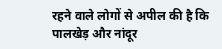रहने वाले लोगों से अपील की है कि पालखेड़ और नांदूर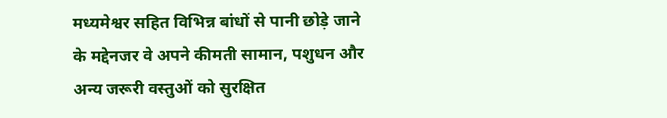मध्यमेश्वर सहित विभिन्न बांधों से पानी छोड़े जाने के मद्देनजर वे अपने कीमती सामान, पशुधन और अन्य जरूरी वस्तुओं को सुरक्षित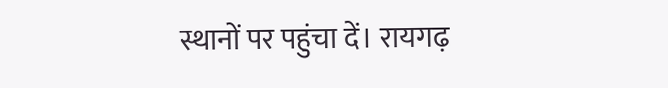स्थानों पर पहुंचा दें। रायगढ़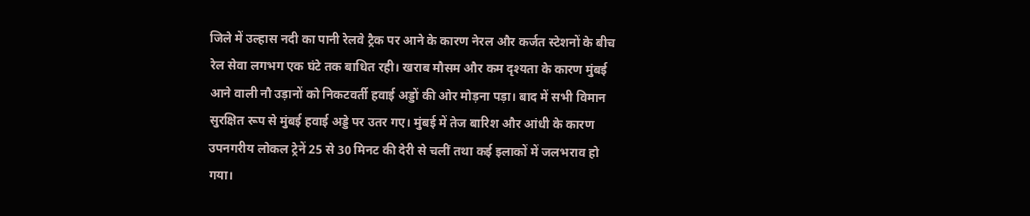जिले में उल्हास नदी का पानी रेलवे ट्रैक पर आने के कारण नेरल और कर्जत स्टेशनों के बीच रेल सेवा लगभग एक घंटे तक बाधित रही। खराब मौसम और कम दृश्यता के कारण मुंबई आने वाली नौ उड़ानों को निकटवर्ती हवाई अड्डों की ओर मोड़ना पड़ा। बाद में सभी विमान सुरक्षित रूप से मुंबई हवाई अड्डे पर उतर गए। मुंबई में तेज बारिश और आंधी के कारण उपनगरीय लोकल ट्रेनें 25 से 30 मिनट की देरी से चलीं तथा कई इलाकों में जलभराव हो गया।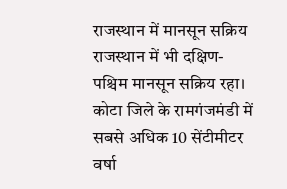राजस्थान में मानसून सक्रिय
राजस्थान में भी दक्षिण-पश्चिम मानसून सक्रिय रहा। कोटा जिले के रामगंजमंडी में सबसे अधिक 10 सेंटीमीटर वर्षा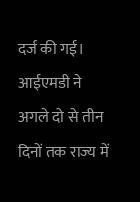दर्ज की गई। आईएमडी ने अगले दो से तीन दिनों तक राज्य में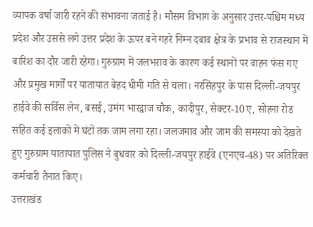व्यापक वर्षा जारी रहने की संभावना जताई है। मौसम विभाग के अनुसार उत्तर-पश्चिम मध्य प्रदेश और उससे लगे उत्तर प्रदेश के ऊपर बने गहरे निम्न दबाव क्षेत्र के प्रभाव से राजस्थान में बारिश का दौर जारी रहेगा। गुरुग्राम में जलभराव के कारण कई स्थानों पर वाहन फंस गए और प्रमुख मार्गों पर यातायात बेहद धीमी गति से चला। नरसिंहपुर के पास दिल्ली-जयपुर हाईवे की सर्विस लेन, बसई, उमंग भारद्वाज चौक, कादीपुर, सेक्टर-10ए, सोहना रोड सहित कई इलाकों में घंटों तक जाम लगा रहा। जलजमाव और जाम की समस्या को देखते हुए गुरुग्राम यातायात पुलिस ने बुधवार को दिल्ली-जयपुर हाईवे (एनएच-48) पर अतिरिक्त कर्मचारी तैनात किए।
उत्तराखंड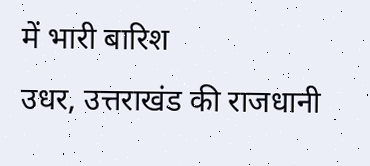में भारी बारिश
उधर, उत्तराखंड की राजधानी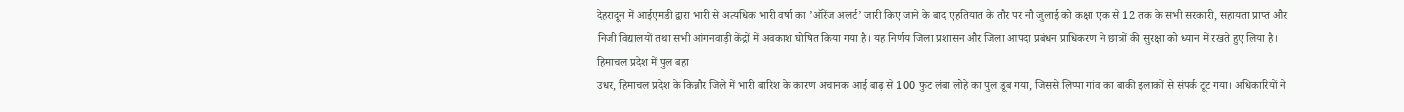देहरादून में आईएमडी द्वारा भारी से अत्यधिक भारी वर्षा का ’ऑरेंज अलर्ट’ जारी किए जाने के बाद एहतियात के तौर पर नौ जुलाई को कक्षा एक से 12 तक के सभी सरकारी, सहायता प्राप्त और निजी विद्यालयों तथा सभी आंगनवाड़ी केंद्रों में अवकाश घोषित किया गया है। यह निर्णय जिला प्रशासन और जिला आपदा प्रबंधन प्राधिकरण ने छात्रों की सुरक्षा को ध्यान में रखते हुए लिया है।
हिमाचल प्रदेश में पुल बहा
उधर, हिमाचल प्रदेश के किन्नौर जिले में भारी बारिश के कारण अचानक आई बाढ़ से 100 फुट लंबा लोहे का पुल डूब गया, जिससे लिप्पा गांव का बाकी इलाकों से संपर्क टूट गया। अधिकारियों ने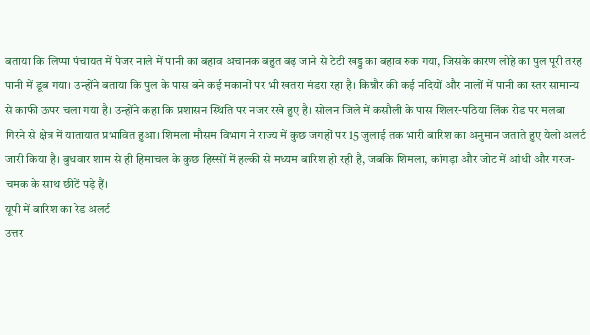बताया कि लिप्पा पंचायत में पेजर नाले में पानी का बहाव अचानक बहुत बढ़ जाने से टेटी खड्ड का बहाव रुक गया, जिसके कारण लोहे का पुल पूरी तरह पानी में डूब गया। उन्होंने बताया कि पुल के पास बने कई मकानों पर भी खतरा मंडरा रहा है। किन्नौर की कई नदियों और नालों में पानी का स्तर सामान्य से काफी ऊपर चला गया है। उन्होंने कहा कि प्रशासन स्थिति पर नजर रखे हुए है। सोलन जिले में कसौली के पास शिलर-पठिया लिंक रोड पर मलबा गिरने से क्षेत्र में यातायात प्रभावित हुआ। शिमला मौसम विभाग ने राज्य में कुछ जगहों पर 15 जुलाई तक भारी बारिश का अनुमान जताते हुए येलो अलर्ट जारी किया है। बुधवार शाम से ही हिमाचल के कुछ हिस्सों में हल्की से मध्यम बारिश हो रही है, जबकि शिमला, कांगड़ा और जोट में आंधी और गरज-चमक के साथ छीटें पड़े हैं।
यूपी में बारिश का रेड अलर्ट
उत्तर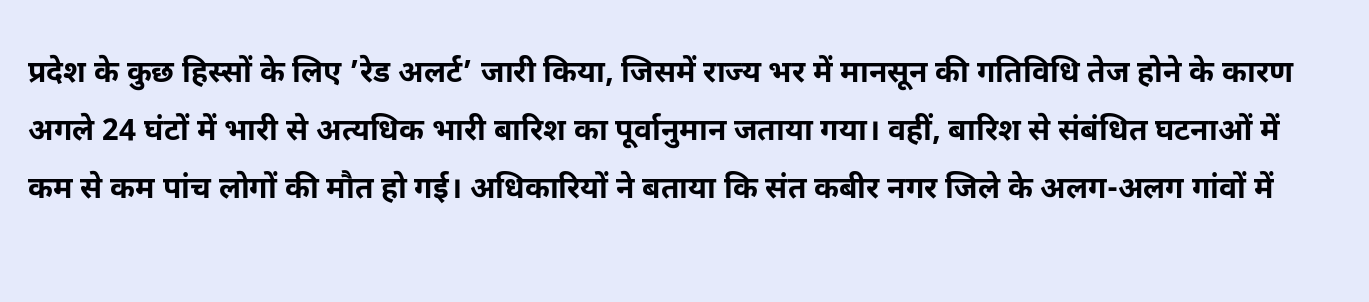प्रदेश के कुछ हिस्सों के लिए ’रेड अलर्ट’ जारी किया, जिसमें राज्य भर में मानसून की गतिविधि तेज होने के कारण अगले 24 घंटों में भारी से अत्यधिक भारी बारिश का पूर्वानुमान जताया गया। वहीं, बारिश से संबंधित घटनाओं में कम से कम पांच लोगों की मौत हो गई। अधिकारियों ने बताया कि संत कबीर नगर जिले के अलग-अलग गांवों में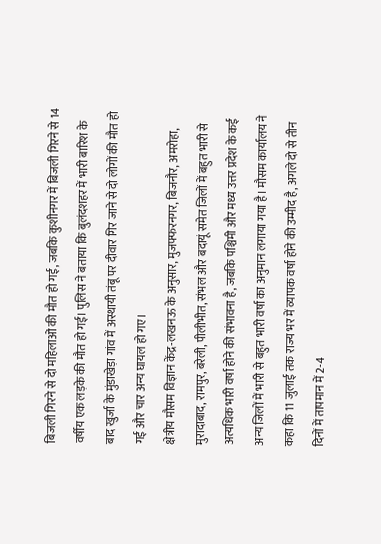बिजली गिरने से दो महिलाओं की मौत हो गई, जबकि कुशीनगर में बिजली गिरने से 14 वर्षीय एक लड़के की मौत हो गई। पुलिस ने बताया कि बुलंदशहर में भारी बारिश के बाद खुर्जा के मुंडाखेड़ा गांव में अस्थायी तंबू पर दीवार गिर जाने से दो लोगों की मौत हो गई और चार अन्य घायल हो गए।
क्षेत्रीय मौसम विज्ञान केंद्र-लखनऊ के अनुसार, मुजफ्फरनगर, बिजनौर, अमरोहा, मुरादाबाद, रामपुर, बरेली, पीलीभीत, संभल और बदायूं समेत जिलों में बहुत भारी से अत्यधिक भारी वर्षा होने की संभावना है, जबकि पश्चिमी और मध्य उत्तर प्रदेश के कई अन्य जिलों में भारी से बहुत भारी वर्षा का अनुमान लगाया गया है। मौसम कार्यालय ने कहा कि 11 जुलाई तक राज्य भर में व्यापक वर्षा होने की उम्मीद है, अगले दो से तीन दिनों में तापमान में 2-4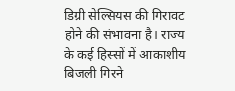डिग्री सेल्सियस की गिरावट होने की संभावना है। राज्य के कई हिस्सों में आकाशीय बिजली गिरने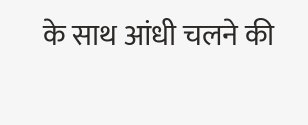के साथ आंधी चलने की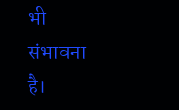भी संभावना है।